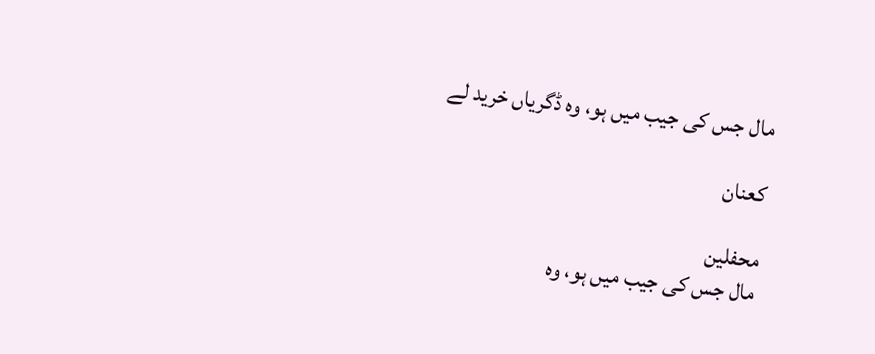مال جس کی جیب میں ہو، وہ ڈگریاں خرید لے

کعنان

محفلین
مال جس کی جیب میں ہو، وہ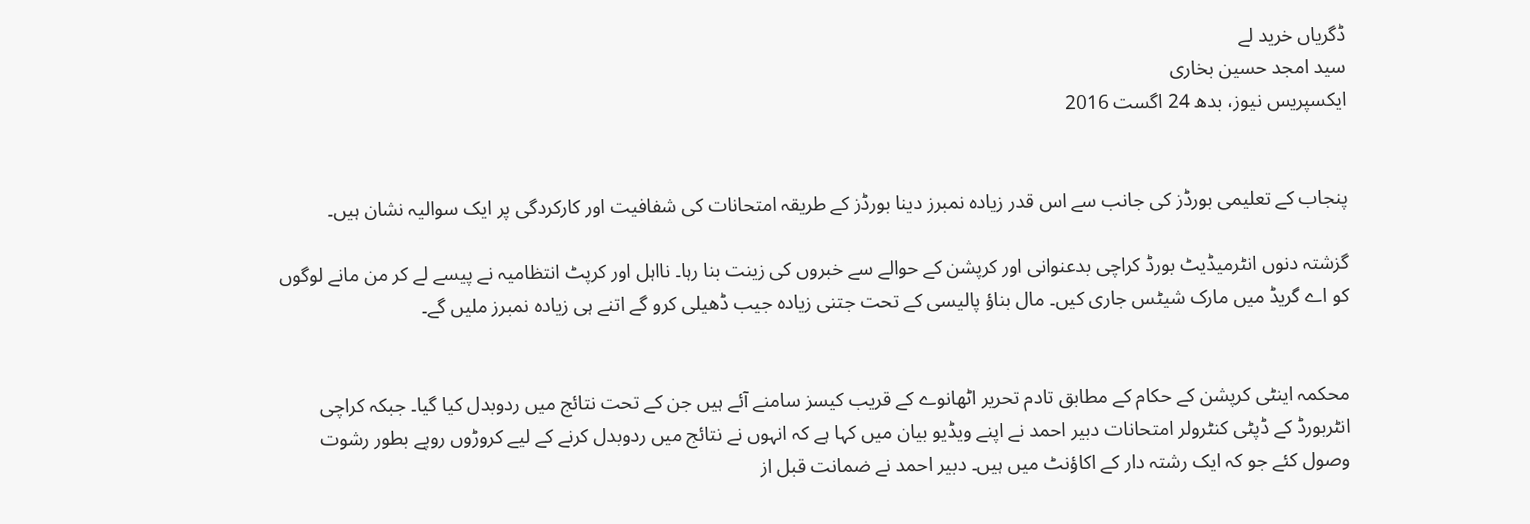ڈگریاں خرید لے
سید امجد حسین بخاری
ایکسپریس نیوز، بدھ 24 اگست 2016


پنجاب کے تعلیمی بورڈز کی جانب سے اس قدر زیادہ نمبرز دینا بورڈز کے طریقہ امتحانات کی شفافیت اور کارکردگی پر ایک سوالیہ نشان ہیں۔

گزشتہ دنوں انٹرمیڈیٹ بورڈ کراچی بدعنوانی اور کرپشن کے حوالے سے خبروں کی زینت بنا رہا۔ نااہل اور کرپٹ انتظامیہ نے پیسے لے کر من مانے لوگوں کو اے گریڈ میں مارک شیٹس جاری کیں۔ مال بناؤ پالیسی کے تحت جتنی زیادہ جیب ڈھیلی کرو گے اتنے ہی زیادہ نمبرز ملیں گے۔


محکمہ اینٹی کرپشن کے حکام کے مطابق تادم تحریر اٹھانوے کے قریب کیسز سامنے آئے ہیں جن کے تحت نتائج میں ردوبدل کیا گیا۔ جبکہ کراچی انٹربورڈ کے ڈپٹی کنٹرولر امتحانات دبیر احمد نے اپنے ویڈیو بیان میں کہا ہے کہ انہوں نے نتائج میں ردوبدل کرنے کے لیے کروڑوں روپے بطور رشوت وصول کئے جو کہ ایک رشتہ دار کے اکاؤنٹ میں ہیں۔ دبیر احمد نے ضمانت قبل از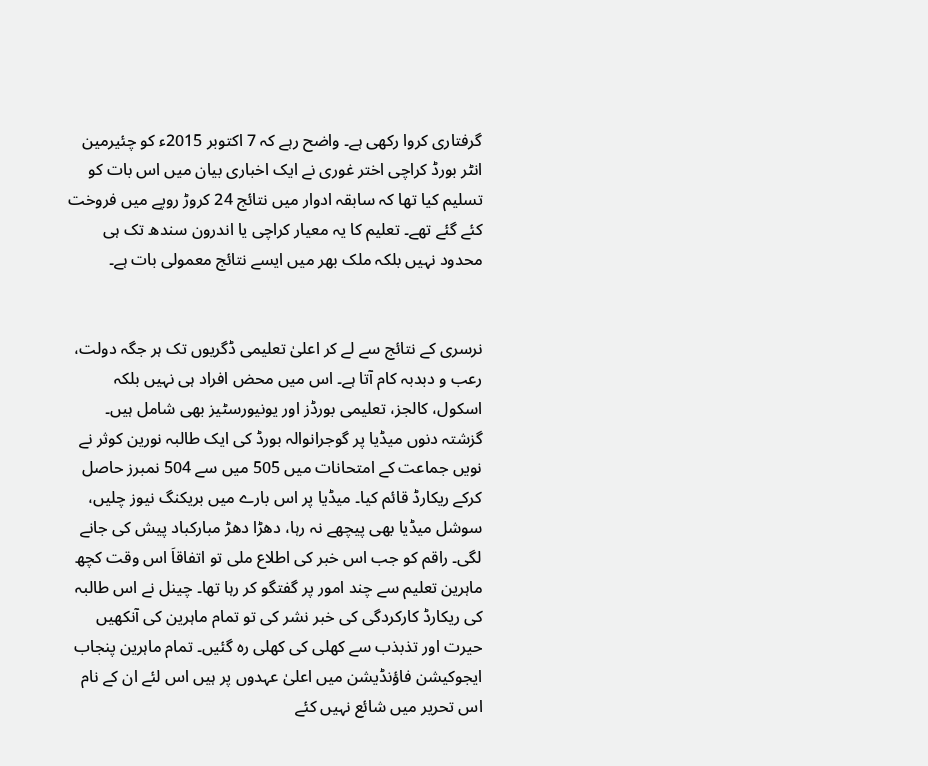گرفتاری کروا رکھی ہے۔ واضح رہے کہ 7 اکتوبر 2015ء کو چئیرمین انٹر بورڈ کراچی اختر غوری نے ایک اخباری بیان میں اس بات کو تسلیم کیا تھا کہ سابقہ ادوار میں نتائج 24 کروڑ روپے میں فروخت کئے گئے تھے۔ تعلیم کا یہ معیار کراچی یا اندرون سندھ تک ہی محدود نہیں بلکہ ملک بھر میں ایسے نتائج معمولی بات ہے۔


نرسری کے نتائج سے لے کر اعلیٰ تعلیمی ڈگریوں تک ہر جگہ دولت، رعب و دبدبہ کام آتا ہے۔ اس میں محض افراد ہی نہیں بلکہ اسکول، کالجز، تعلیمی بورڈز اور یونیورسٹیز بھی شامل ہیں۔ گزشتہ دنوں میڈیا پر گوجرانوالہ بورڈ کی ایک طالبہ نورین کوثر نے نویں جماعت کے امتحانات میں 505 میں سے 504 نمبرز حاصل کرکے ریکارڈ قائم کیا۔ میڈیا پر اس بارے میں بریکنگ نیوز چلیں، سوشل میڈیا بھی پیچھے نہ رہا، دھڑا دھڑ مبارکباد پیش کی جانے لگی۔ راقم کو جب اس خبر کی اطلاع ملی تو اتفاقاَ اس وقت کچھ ماہرین تعلیم سے چند امور پر گفتگو کر رہا تھا۔ چینل نے اس طالبہ کی ریکارڈ کارکردگی کی خبر نشر کی تو تمام ماہرین کی آنکھیں حیرت اور تذبذب سے کھلی کی کھلی رہ گئیں۔ تمام ماہرین پنجاب ایجوکیشن فاؤنڈیشن میں اعلیٰ عہدوں پر ہیں اس لئے ان کے نام اس تحریر میں شائع نہیں کئے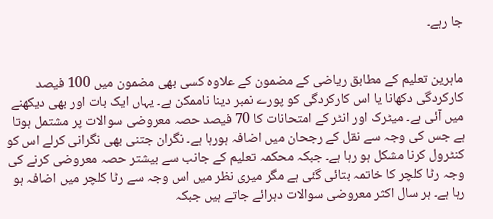جا رہے۔


ماہرین تعلیم کے مطابق ریاضی کے مضمون کے علاوہ کسی بھی مضمون میں 100 فیصد کارکردگی دکھانا یا اس کارکردگی کو پورے نمبر دینا ناممکن ہے۔ یہاں ایک بات اور بھی دیکھنے میں آئی ہے۔ میٹرک اور انٹر کے امتحانات کا 70 فیصد حصہ معروضی سوالات پر مشتمل ہوتا ہے جس کی وجہ سے نقل کے رجحان میں اضافہ ہورہا ہے۔ نگران جتنی بھی نگرانی کرلے اس کو کنٹرول کرنا مشکل ہو رہا ہے۔ جبکہ محکمہ تعلیم کے جانب سے بیشتر حصہ معروضی کرنے کی وجہ رٹا کلچر کا خاتمہ بتائی گئی ہے مگر میری نظر میں اس وجہ سے رٹا کلچر میں اضافہ ہو رہا ہے۔ ہر سال اکثر معروضی سوالات دہرائے جاتے ہیں جبکہ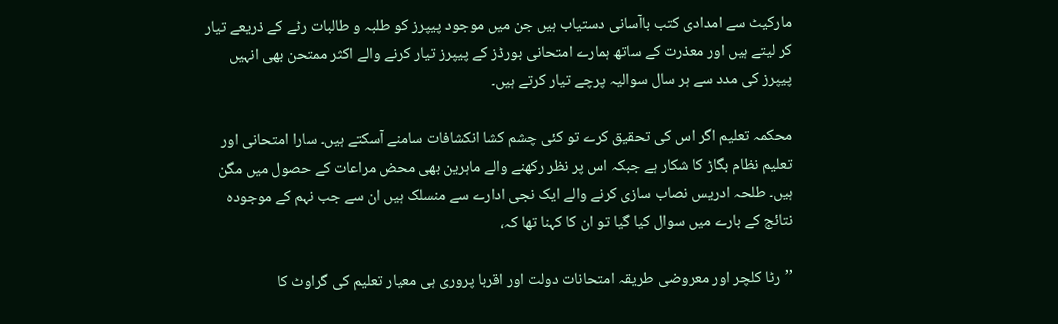مارکیٹ سے امدادی کتب باآسانی دستیاب ہیں جن میں موجود پیپرز کو طلبہ و طالبات رٹے کے ذریعے تیار کر لیتے ہیں اور معذرت کے ساتھ ہمارے امتحانی بورڈز کے پیپرز تیار کرنے والے اکثر ممتحن بھی انہیں پیپرز کی مدد سے ہر سال سوالیہ پرچے تیار کرتے ہیں۔

محکمہ تعلیم اگر اس کی تحقیق کرے تو کئی چشم کشا انکشافات سامنے آسکتے ہیں۔ سارا امتحانی اور تعلیم نظام بگاڑ کا شکار ہے جبکہ اس پر نظر رکھنے والے ماہرین بھی محض مراعات کے حصول میں مگن ہیں۔ طلحہ ادریس نصاب سازی کرنے والے ایک نجی ادارے سے منسلک ہیں ان سے جب نہم کے موجودہ نتائج کے بارے میں سوال کیا گیا تو ان کا کہنا تھا کہ،

’’رٹا کلچر اور معروضی طریقہ امتحانات دولت اور اقربا پروری ہی معیار تعلیم کی گراوٹ کا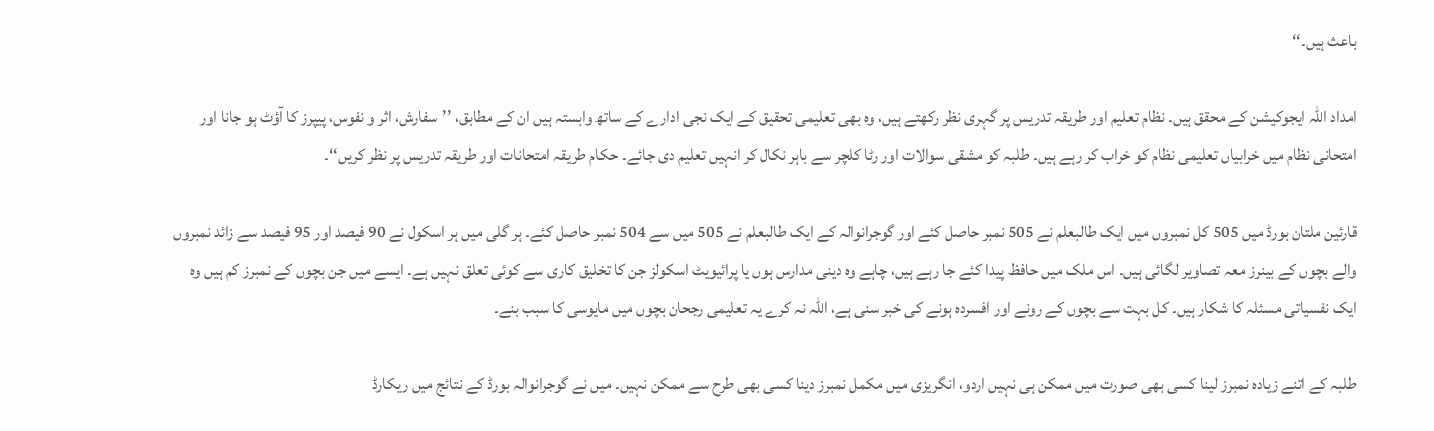باعث ہیں۔‘‘

امداد اللہ ایجوکیشن کے محقق ہیں۔ نظام تعلیم اور طریقہ تدریس پر گہری نظر رکھتے ہیں، وہ بھی تعلیمی تحقیق کے ایک نجی ادارے کے ساتھ وابستہ ہیں ان کے مطابق، ’’سفارش، اثر و نفوس، پیپرز کا آؤٹ ہو جانا اور امتحانی نظام میں خرابیاں تعلیمی نظام کو خراب کر رہے ہیں۔ طلبہ کو مشقی سوالات اور رٹا کلچر سے باہر نکال کر انہیں تعلیم دی جائے۔ حکام طریقہ امتحانات اور طریقہ تدریس پر نظر کریں‘‘۔

قارئین ملتان بورڈ میں 505 کل نمبروں میں ایک طالبعلم نے 505 نمبر حاصل کئے اور گوجرانوالہ کے ایک طالبعلم نے 505 میں سے 504 نمبر حاصل کئے۔ ہر گلی میں ہر اسکول نے 90 فیصد اور 95 فیصد سے زائد نمبروں والے بچوں کے بینرز معہ تصاویر لگائی ہیں۔ اس ملک میں حافظ پیدا کئے جا رہے ہیں، چاہے وہ دینی مدارس ہوں یا پرائیویٹ اسکولز جن کا تخلیق کاری سے کوئی تعلق نہیں ہے۔ ایسے میں جن بچوں کے نمبرز کم ہیں وہ ایک نفسیاتی مسئلہ کا شکار ہیں۔ کل بہت سے بچوں کے رونے اور افسردہ ہونے کی خبر سنی ہے، اللہ نہ کرے یہ تعلیمی رجحان بچوں میں مایوسی کا سبب بنے۔

طلبہ کے اتنے زیادہ نمبرز لینا کسی بھی صورت میں ممکن ہی نہیں اردو، انگریزی میں مکمل نمبرز دینا کسی بھی طرح سے ممکن نہیں۔ میں نے گوجرانوالہ بورڈ کے نتائج میں ریکارڈ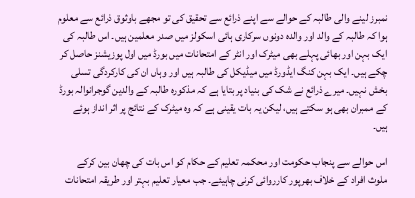نمبرز لینے والی طالبہ کے حوالے سے اپنے ذرائع سے تحقیق کی تو مجھے باوثوق ذرائع سے معلوم ہوا کہ طالبہ کے والد اور والدہ دونوں سرکاری ہائی اسکولز میں صدر معلمین ہیں۔ اس طالبہ کی ایک بہن اور بھائی پہلے بھی میٹرک اور انٹر کے امتحانات میں بورڈ میں اول پوزیشنز حاصل کر چکے ہیں۔ ایک بہن کنگ ایڈورڈ میں میڈیکل کی طالبہ ہیں اور وہاں ان کی کارکردگی تسلی بخش نہیں۔ میرے ذرائع نے شک کی بنیاد پر بتایا ہے کہ مذکورہ طالبہ کے والدین گوجرانوالہ بورڈ کے ممبران بھی ہو سکتے ہیں، لیکن یہ بات یقینی ہے کہ وہ میٹرک کے نتائج پر اثر انداز ہوئے ہیں۔

اس حوالے سے پنجاب حکومت اور محکمہ تعلیم کے حکام کو اس بات کی چھان بین کرکے ملوث افراد کے خلاف بھرپور کارروائی کرنی چاہیئے۔ جب معیار تعلیم بہتر اور طریقہ امتحانات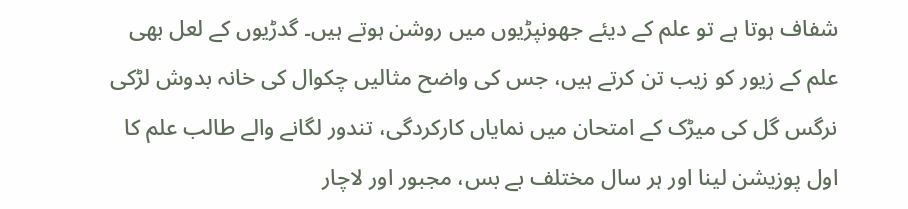شفاف ہوتا ہے تو علم کے دیئے جھونپڑیوں میں روشن ہوتے ہیں۔ گدڑیوں کے لعل بھی علم کے زیور کو زیب تن کرتے ہیں، جس کی واضح مثالیں چکوال کی خانہ بدوش لڑکی نرگس گل کی میڑک کے امتحان میں نمایاں کارکردگی، تندور لگانے والے طالب علم کا اول پوزیشن لینا اور ہر سال مختلف بے بس، مجبور اور لاچار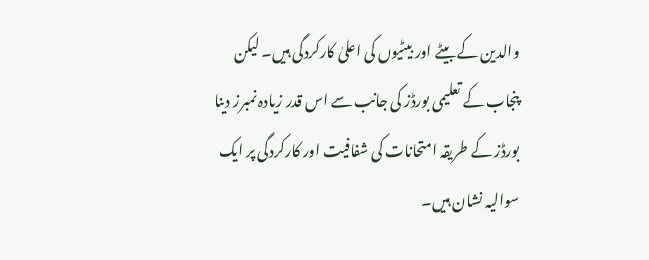والدین کے بیٹے اور بیٹیوں کی اعلیٰ کارکردگی ہیں۔ لیکن پنجاب کے تعلیمی بورڈز کی جانب سے اس قدر زیادہ نمبرز دینا بورڈز کے طریقہ امتحانات کی شفافیت اور کارکردگی پر ایک سوالیہ نشان ہیں۔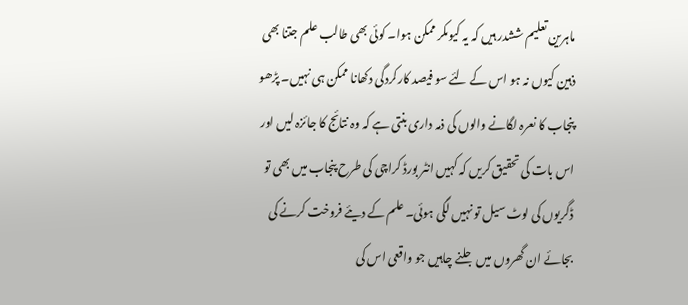ماہرین تعلیم ششدر ہیں کہ یہ کیوںکر ممکن ہوا۔ کوئی بھی طالب علم جتنا بھی ذہین کیوں نہ ہو اس کے لئے سو فیصد کارکردگی دکھانا ممکن ہی نہیں۔ پڑھو پنجاب کا نعرہ لگانے والوں کی ذمہ داری بنتی ہے کہ وہ نتائج کا جائزہ لیں اور اس بات کی تحقیق کریں کہ کہیں انٹر بورڈ کراچی کی طرح پنجاب میں بھی تو ڈگریوں کی لوٹ سیل تو نہیں لگی ہوئی۔ علم کے دیئے فروخت کرنے کی بجائے ان گھروں میں جلنے چاہیں جو واقعی اس کی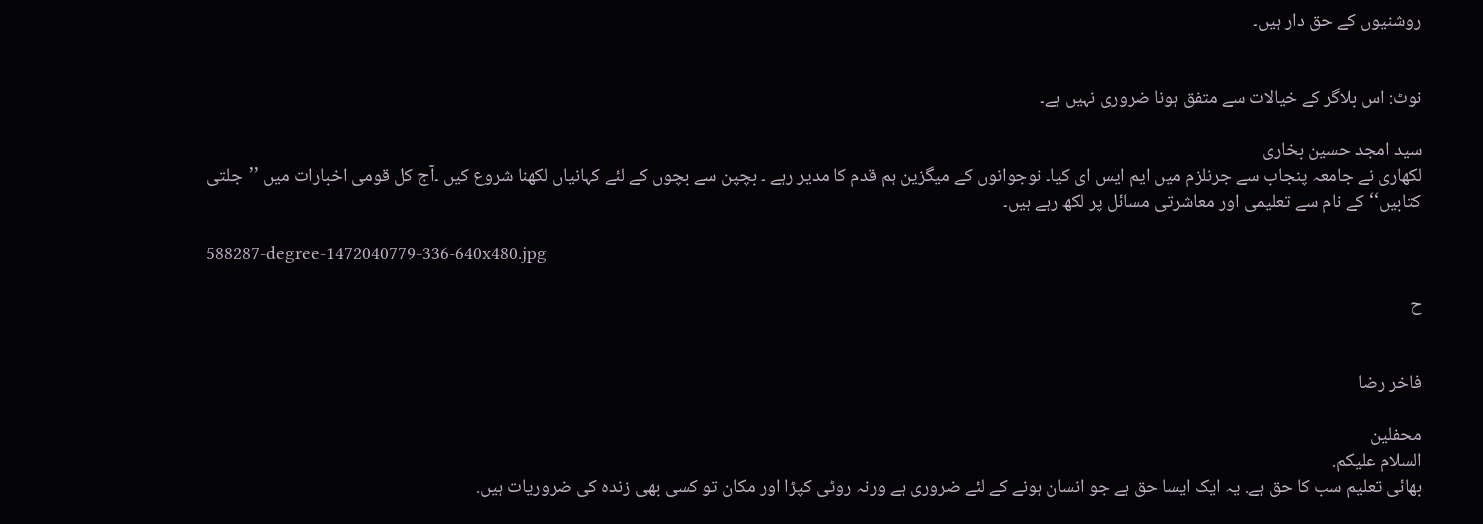روشنیوں کے حق دار ہیں۔


نوٹ: اس بلاگر کے خیالات سے متفق ہونا ضروری نہیں ہے۔

سید امجد حسین بخاری
لکھاری نے جامعہ پنجاب سے جرنلزم میں ایم ایس ای کیا۔ نوجوانوں کے میگزین ہم قدم کا مدیر رہے ۔ بچپن سے بچوں کے لئے کہانیاں لکھنا شروع کیں ۔آج کل قومی اخبارات میں ’’جلتی کتابیں‘‘ کے نام سے تعلیمی اور معاشرتی مسائل پر لکھ رہے ہیں۔

588287-degree-1472040779-336-640x480.jpg

ح


فاخر رضا

محفلین
السلام علیکم.
بھائی تعلیم سب کا حق ہے. یہ ایک ایسا حق ہے جو انسان ہونے کے لئے ضروری ہے ورنہ روٹی کپڑا اور مکان تو کسی بھی زندہ کی ضروریات ہیں.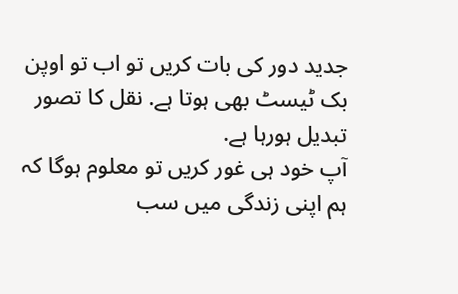جدید دور کی بات کریں تو اب تو اوپن بک ٹیسٹ بھی ہوتا ہے. نقل کا تصور تبدیل ہورہا ہے.
آپ خود ہی غور کریں تو معلوم ہوگا کہ ہم اپنی زندگی میں سب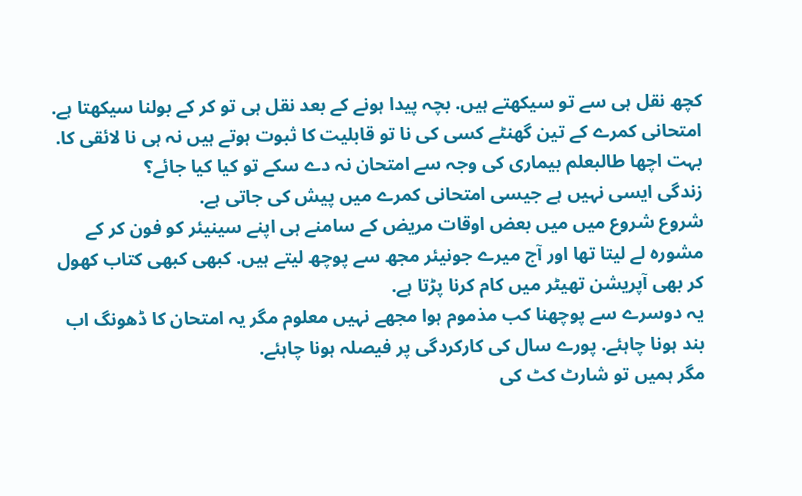کچھ نقل ہی سے تو سیکھتے ہیں. بچہ پیدا ہونے کے بعد نقل ہی تو کر کے بولنا سیکھتا ہے.
امتحانی کمرے کے تین گھنٹے کسی کی نا تو قابلیت کا ثبوت ہوتے ہیں نہ ہی نا لائقی کا. بہت اچھا طالبعلم بیماری کی وجہ سے امتحان نہ دے سکے تو کیا کیا جائے؟
زندگی ایسی نہیں ہے جیسی امتحانی کمرے میں پیش کی جاتی ہے.
شروع شروع میں میں بعض اوقات مریض کے سامنے ہی اپنے سینیئر کو فون کر کے مشورہ لے لیتا تھا اور آج میرے جونیئر مجھ سے پوچھ لیتے ہیں. کبھی کبھی کتاب کھول کر بھی آپریشن تھیٹر میں کام کرنا پڑتا ہے.
یہ دوسرے سے پوچھنا کب مذموم ہوا مجھے نہیں معلوم مگر یہ امتحان کا ڈھونگ اب بند ہونا چاہئے. پورے سال کی کارکردگی پر فیصلہ ہونا چاہئے.
مگر ہمیں تو شارٹ کٹ کی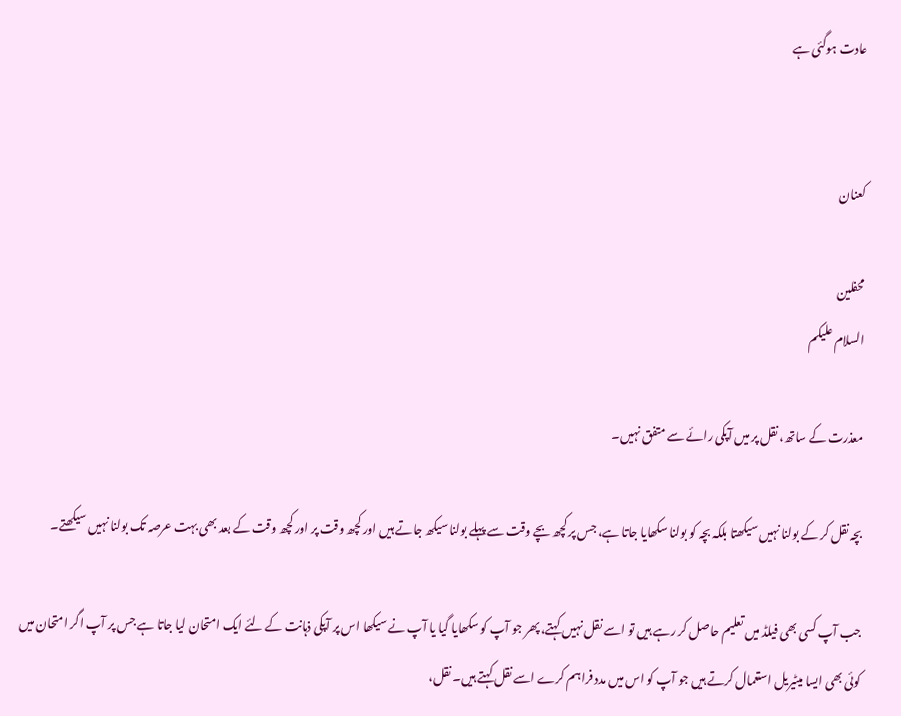عادت ہوگئی ہے


کعنان

محفلین
السلام علیکم

معذرت کے ساتھ، نقل پر میں آپکی رائے سے متفق نہیں۔

بچہ نقل کر کے بولنا نہیں سیکھتا بلکہ بچہ کو بولنا سکھایا جاتا ہے، جس پر کچھ بچے وقت سے پہلے بولنا سیکھ جاتے ہیں اور کچھ وقت پر اور کچھ وقت کے بعد بھی بہت عرصہ تک بولنا نہیں سیکھتے۔

جب آپ کسی بھی فیلڈ میں تعلیم حاصل کر رہے ہیں تو اسے نقل نہیں کہتے، پھر جو آپ کو سکھایا گیا یا آپ نے سیکھا اس پر آپکی ذہانت کے لئے ایک امتحان لیا جاتا ہے جس پر آپ اگر امتحان میں کوئی بھی ایسا میٹیریل استعمال کرتے ہیں جو آپ کو اس میں مدد فراہم کرے اسے نقل کہتے ہیں۔ نقل،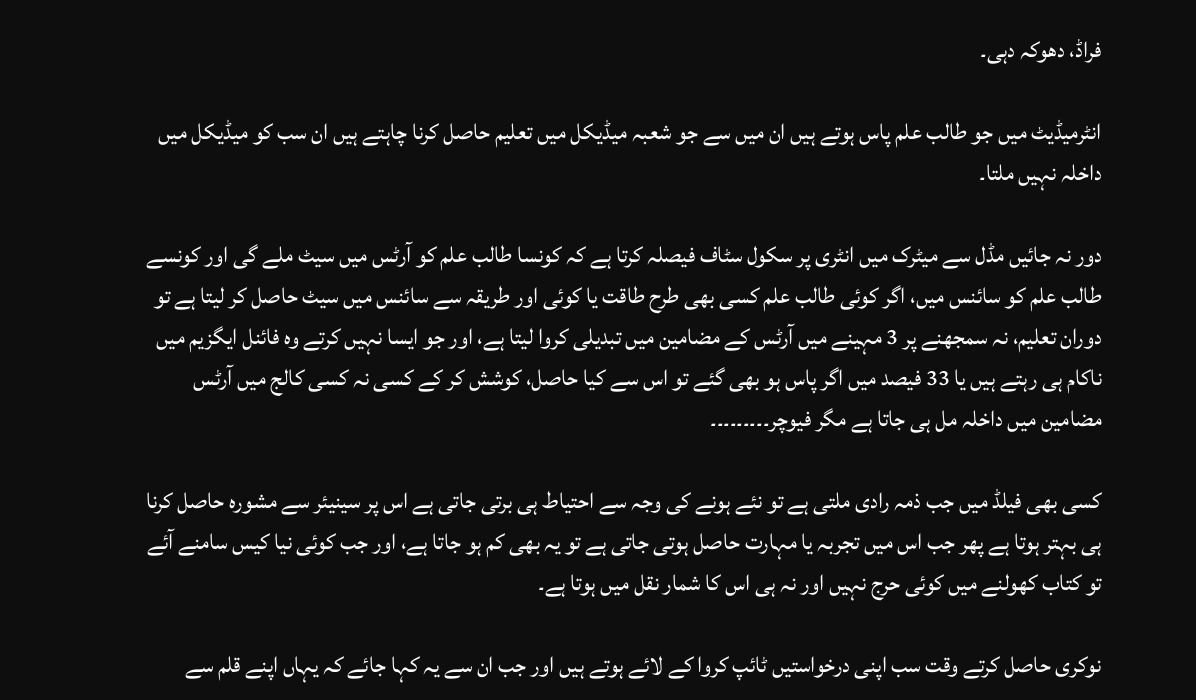فراڈ، دھوکہ دہی۔

انٹرمیڈیٹ میں جو طالب علم پاس ہوتے ہیں ان میں سے جو شعبہ میڈیکل میں تعلیم حاصل کرنا چاہتے ہیں ان سب کو میڈیکل میں داخلہ نہیں ملتا۔

دور نہ جائیں مڈل سے میٹرک میں انٹری پر سکول سٹاف فیصلہ کرتا ہے کہ کونسا طالب علم کو آرٹس میں سیٹ ملے گی اور کونسے طالب علم کو سائنس میں، اگر کوئی طالب علم کسی بھی طرح طاقت یا کوئی اور طریقہ سے سائنس میں سیٹ حاصل کر لیتا ہے تو دوران تعلیم، نہ سمجھنے پر 3 مہینے میں آرٹس کے مضامین میں تبدیلی کروا لیتا ہے، اور جو ایسا نہیں کرتے وہ فائنل ایگزیم میں ناکام ہی رہتے ہیں یا 33 فیصد میں اگر پاس ہو بھی گئے تو اس سے کیا حاصل، کوشش کر کے کسی نہ کسی کالج میں آرٹس مضامین میں داخلہ مل ہی جاتا ہے مگر فیوچر۔۔۔۔۔۔۔۔۔

کسی بھی فیلڈ میں جب ذمہ رادی ملتی ہے تو نئے ہونے کی وجہ سے احتیاط ہی برتی جاتی ہے اس پر سینیئر سے مشورہ حاصل کرنا ہی بہتر ہوتا ہے پھر جب اس میں تجربہ یا مہارت حاصل ہوتی جاتی ہے تو یہ بھی کم ہو جاتا ہے، اور جب کوئی نیا کیس سامنے آئے تو کتاب کھولنے میں کوئی حرج نہیں اور نہ ہی اس کا شمار نقل میں ہوتا ہے۔

نوکری حاصل کرتے وقت سب اپنی درخواستیں ٹائپ کروا کے لائے ہوتے ہیں اور جب ان سے یہ کہا جائے کہ یہاں اپنے قلم سے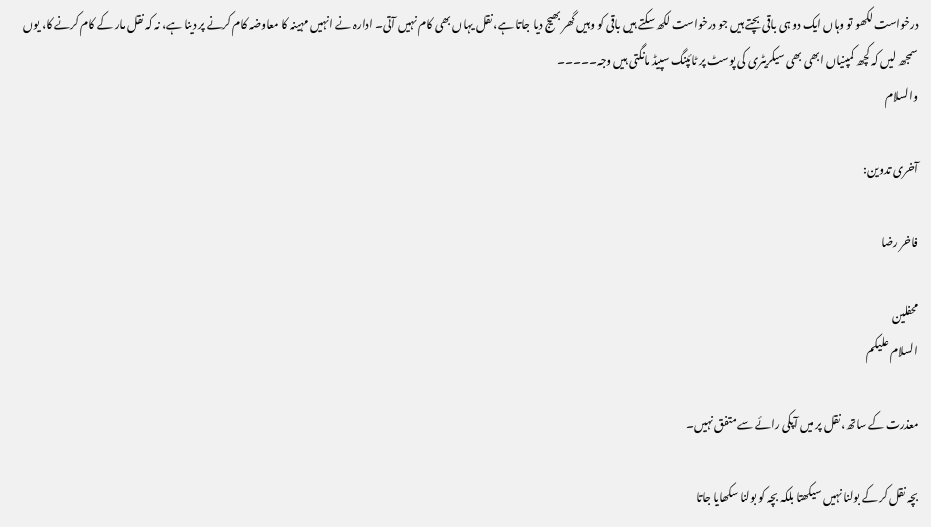درخواست لکھو تو وہاں ایک دو ہی باقی بچتے ہیں جو درخواست لکھ سکتے ہیں باقی کو وہیں گھر بھیج دیا جاتا ہے، نقل یہاں بھی کام نہیں آتی۔ ادارہ نے انہیں مہینہ کا معاوضہ کام کرنے پر دینا ہے، نہ کہ نقل مار کے کام کرنے کا، یوں سمجھ لیں کہ کچھ کمپنیاں ابھی بھی سیکریٹری کی پوسٹ پر ٹائپنگ سپیڈ مانگتی ہیں وجہ۔۔۔۔۔
والسلام

آخری تدوین:

فاخر رضا

محفلین
السلام علیکم

معذرت کے ساتھ، نقل پر میں آپکی رائے سے متفق نہیں۔

بچہ نقل کر کے بولنا نہیں سیکھتا بلکہ بچہ کو بولنا سکھایا جاتا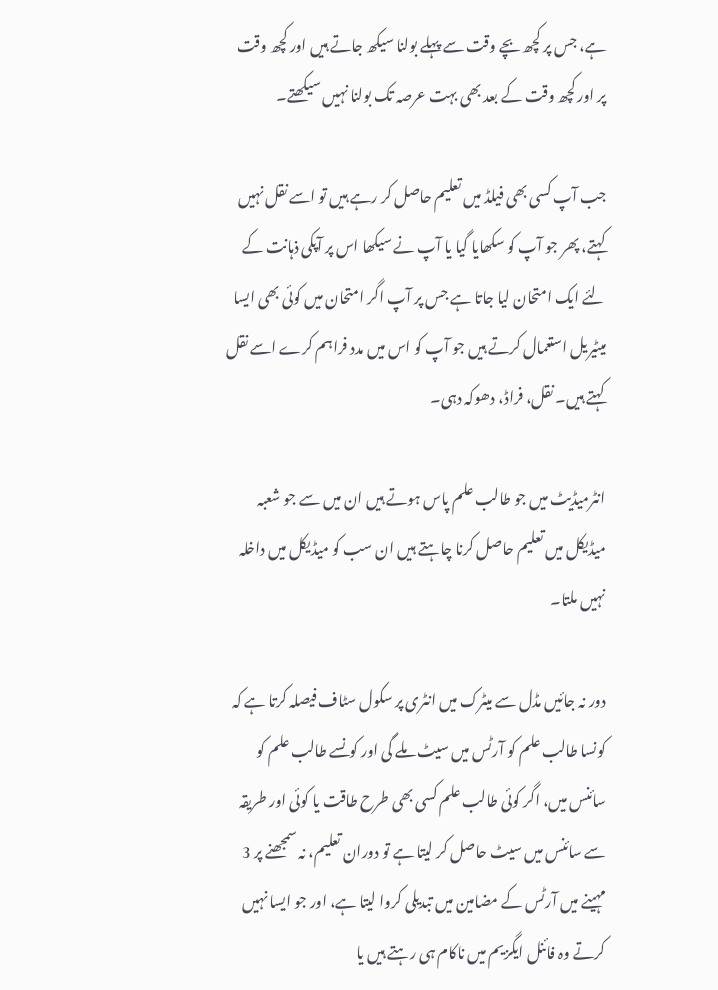ہے، جس پر کچھ بچے وقت سے پہلے بولنا سیکھ جاتے ہیں اور کچھ وقت پر اور کچھ وقت کے بعد بھی بہت عرصہ تک بولنا نہیں سیکھتے۔

جب آپ کسی بھی فیلڈ میں تعلیم حاصل کر رہے ہیں تو اسے نقل نہیں کہتے، پھر جو آپ کو سکھایا گیا یا آپ نے سیکھا اس پر آپکی ذہانت کے لئے ایک امتحان لیا جاتا ہے جس پر آپ اگر امتحان میں کوئی بھی ایسا میٹیریل استعمال کرتے ہیں جو آپ کو اس میں مدد فراہم کرے اسے نقل کہتے ہیں۔ نقل، فراڈ، دھوکہ دہی۔

انٹرمیڈیٹ میں جو طالب علم پاس ہوتے ہیں ان میں سے جو شعبہ میڈیکل میں تعلیم حاصل کرنا چاہتے ہیں ان سب کو میڈیکل میں داخلہ نہیں ملتا۔

دور نہ جائیں مڈل سے میٹرک میں انٹری پر سکول سٹاف فیصلہ کرتا ہے کہ کونسا طالب علم کو آرٹس میں سیٹ ملے گی اور کونسے طالب علم کو سائنس میں، اگر کوئی طالب علم کسی بھی طرح طاقت یا کوئی اور طریقہ سے سائنس میں سیٹ حاصل کر لیتا ہے تو دوران تعلیم، نہ سمجھنے پر 3 مہینے میں آرٹس کے مضامین میں تبدیلی کروا لیتا ہے، اور جو ایسا نہیں کرتے وہ فائنل ایگزیم میں ناکام ہی رہتے ہیں یا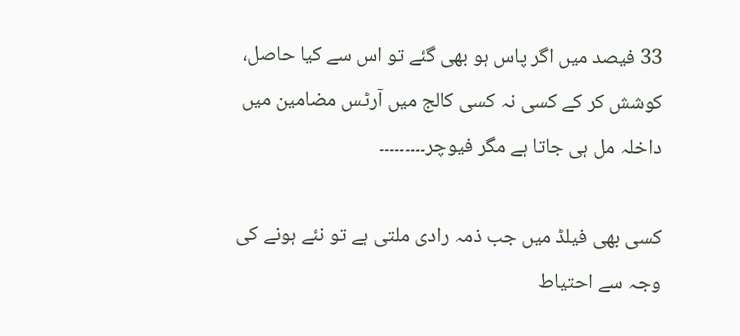33 فیصد میں اگر پاس ہو بھی گئے تو اس سے کیا حاصل، کوشش کر کے کسی نہ کسی کالج میں آرٹس مضامین میں داخلہ مل ہی جاتا ہے مگر فیوچر۔۔۔۔۔۔۔۔۔

کسی بھی فیلڈ میں جب ذمہ رادی ملتی ہے تو نئے ہونے کی وجہ سے احتیاط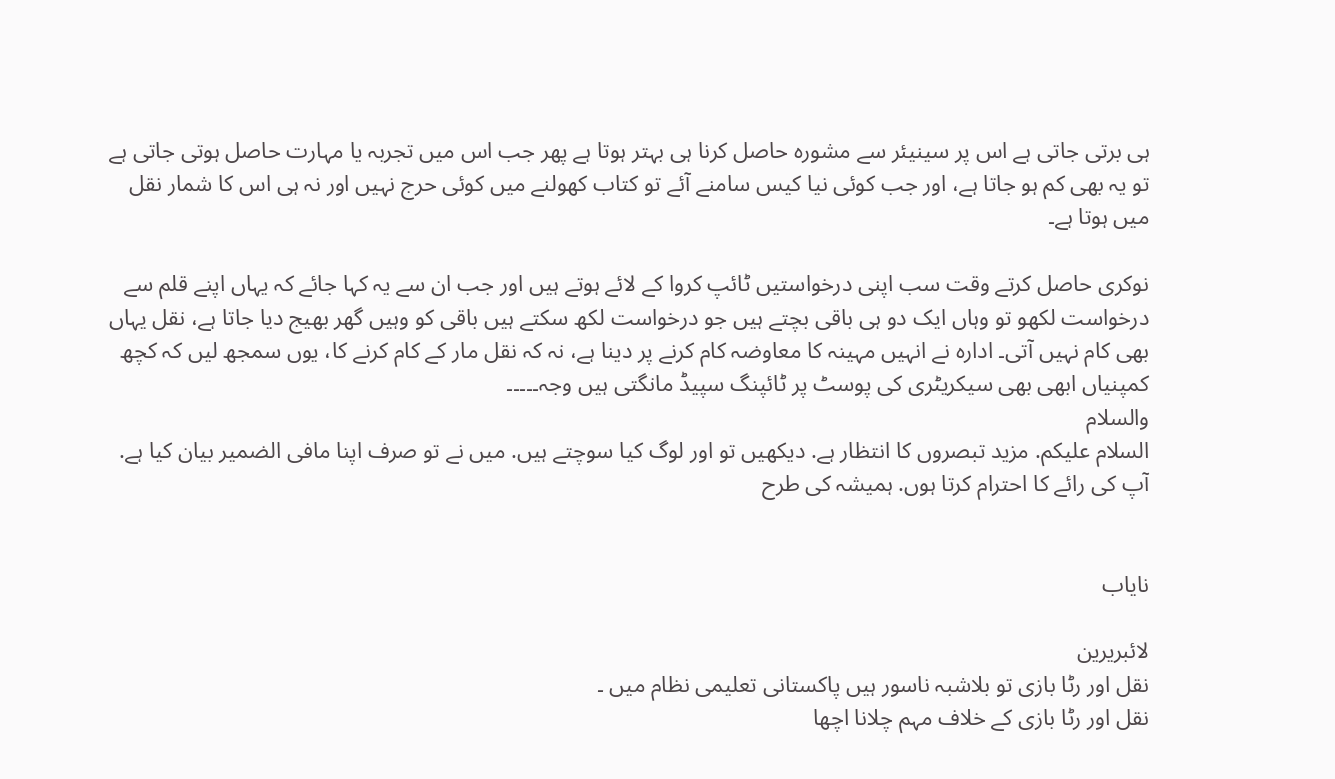ہی برتی جاتی ہے اس پر سینیئر سے مشورہ حاصل کرنا ہی بہتر ہوتا ہے پھر جب اس میں تجربہ یا مہارت حاصل ہوتی جاتی ہے تو یہ بھی کم ہو جاتا ہے، اور جب کوئی نیا کیس سامنے آئے تو کتاب کھولنے میں کوئی حرج نہیں اور نہ ہی اس کا شمار نقل میں ہوتا ہے۔

نوکری حاصل کرتے وقت سب اپنی درخواستیں ٹائپ کروا کے لائے ہوتے ہیں اور جب ان سے یہ کہا جائے کہ یہاں اپنے قلم سے درخواست لکھو تو وہاں ایک دو ہی باقی بچتے ہیں جو درخواست لکھ سکتے ہیں باقی کو وہیں گھر بھیج دیا جاتا ہے، نقل یہاں بھی کام نہیں آتی۔ ادارہ نے انہیں مہینہ کا معاوضہ کام کرنے پر دینا ہے، نہ کہ نقل مار کے کام کرنے کا، یوں سمجھ لیں کہ کچھ کمپنیاں ابھی بھی سیکریٹری کی پوسٹ پر ٹائپنگ سپیڈ مانگتی ہیں وجہ۔۔۔۔۔
والسلام
السلام علیکم. مزید تبصروں کا انتظار ہے. دیکھیں تو اور لوگ کیا سوچتے ہیں. میں نے تو صرف اپنا مافی الضمیر بیان کیا ہے. آپ کی رائے کا احترام کرتا ہوں. ہمیشہ کی طرح


نایاب

لائبریرین
نقل اور رٹا بازی تو بلاشبہ ناسور ہیں پاکستانی تعلیمی نظام میں ۔
نقل اور رٹا بازی کے خلاف مہم چلانا اچھا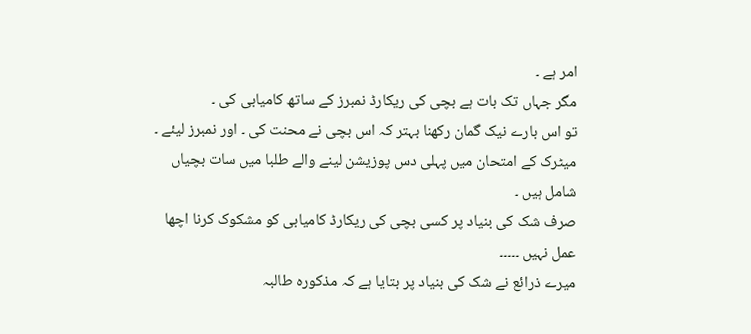امر ہے ۔
مگر جہاں تک بات ہے بچی کی ریکارڈ نمبرز کے ساتھ کامیابی کی ۔
تو اس بارے نیک گمان رکھنا بہتر کہ اس بچی نے محنت کی ۔ اور نمبرز لیئے ۔
میٹرک کے امتحان میں پہلی دس پوزیشن لینے والے طلبا میں سات بچیاں شامل ہیں ۔
صرف شک کی بنیاد پر کسی بچی کی ریکارڈ کامیابی کو مشکوک کرنا اچھا عمل نہیں ۔۔۔۔۔
میرے ذرائع نے شک کی بنیاد پر بتایا ہے کہ مذکورہ طالبہ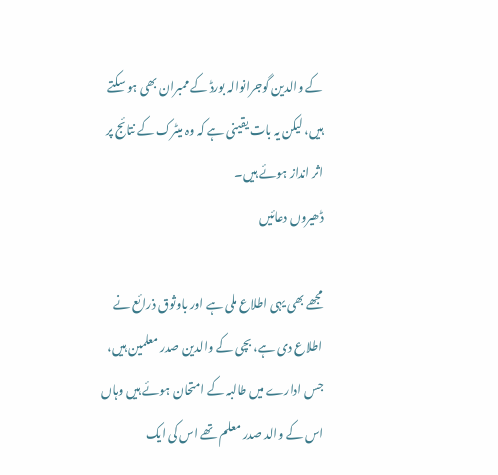کے والدین گوجرانوالہ بورڈ کے ممبران بھی ہو سکتے ہیں، لیکن یہ بات یقینی ہے کہ وہ میٹرک کے نتائج پر اثر انداز ہوئے ہیں۔
ڈھیروں دعائیں

مجھے بھی یہی اطلاع ملی ہے اور باوثوق ذرائع نے اطلاع دی ہے، بچی کے والدین صدر معلمین ہیں، جس ادارے میں طالبہ کے امتحان ہوئے ہیں وہاں اس کے والد صدر معلم تھے اس کی ایک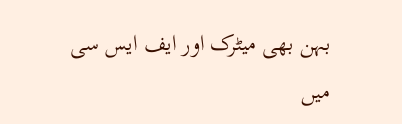بہن بھی میٹرک اور ایف ایس سی میں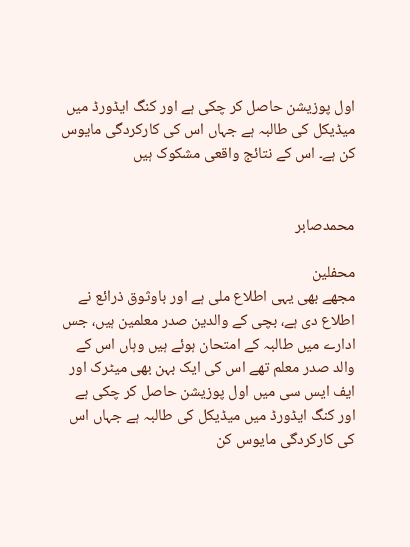اول پوزیشن حاصل کر چکی ہے اور کنگ ایڈورڈ میں میڈیکل کی طالبہ ہے جہاں اس کی کارکردگی مایوس کن ہے۔ اس کے نتائج واقعی مشکوک ہیں


محمدصابر

محفلین
مجھے بھی یہی اطلاع ملی ہے اور باوثوق ذرائع نے اطلاع دی ہے، بچی کے والدین صدر معلمین ہیں، جس ادارے میں طالبہ کے امتحان ہوئے ہیں وہاں اس کے والد صدر معلم تھے اس کی ایک بہن بھی میٹرک اور ایف ایس سی میں اول پوزیشن حاصل کر چکی ہے اور کنگ ایڈورڈ میں میڈیکل کی طالبہ ہے جہاں اس کی کارکردگی مایوس کن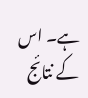ہے۔ اس کے نتائج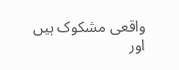واقعی مشکوک ہیں
اور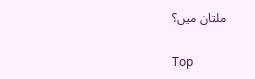ملتان میں؟

Top